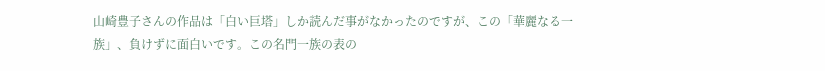山崎豊子さんの作品は「白い巨塔」しか読んだ事がなかったのですが、この「華麗なる一族」、負けずに面白いです。この名門一族の表の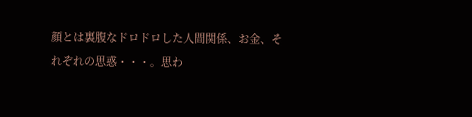顔とは裏腹なドロドロした人間関係、お金、それぞれの思惑・・・。思わ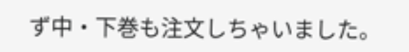ず中・下巻も注文しちゃいました。